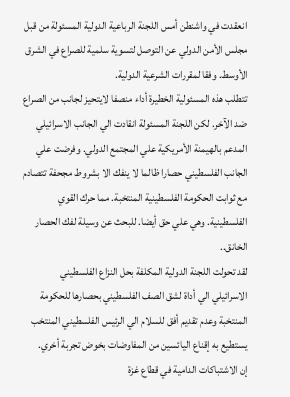انعقدت في واشنطن أمس اللجنة الرباعية الدولية المسئولة من قبل مجلس الأمن الدولي عن التوصل لتسوية سلمية للصراع في الشرق الأوسط. وفقا لمقررات الشرعية الدولية.
تتطلب هذه المسئولية الخطيرة أداء منصفا لايتحيز لجانب من الصراع ضد الآخر. لكن اللجنة المسئولة انقادت الي الجانب الاسرائيلي المدعم بالهيمنة الأمريكية علي المجتمع الدولي. وفرضت علي الجانب الفلسطيني حصارا ظالما لا ينفك الا بشروط مجحفة تتصادم مع ثوابت الحكومة الفلسطينية المنتخبة. مما حرك القوي الفلسطينية. وهي علي حق أيضا. للبحث عن وسيلة لفك الحصار الخانق..
لقد تحولت اللجنة الدولية المكلفة بحل النزاع الفلسطيني الاسرائيلي الي أداة لشق الصف الفلسطيني بحصارها للحكومة المنتخبة وعدم تقديم أفق للسلام الي الرئيس الفلسطيني المنتخب يستطيع به إقناع اليائسين من المفاوضات بخوض تجربة أخري.
إن الاشتباكات الدامية في قطاع غزة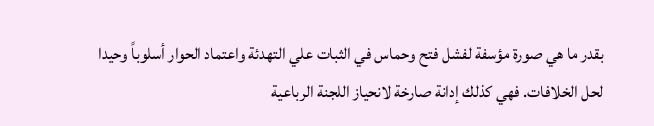بقدر ما هي صورة مؤسفة لفشل فتح وحماس في الثبات علي التهدئة واعتماد الحوار أسلوباً وحيدا لحل الخلافات. فهي كذلك إدانة صارخة لانحياز اللجنة الرباعية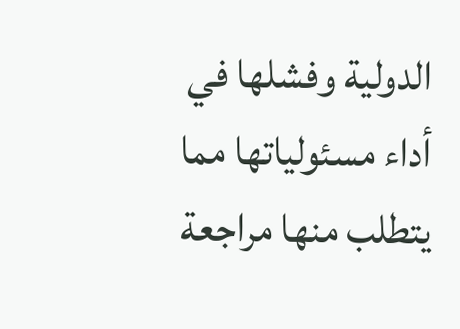الدولية وفشلها في أداء مسئولياتها مما يتطلب منها مراجعة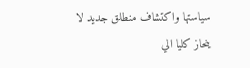سياستها واكتشاف منطلق جديد لا ينحاز كليا الي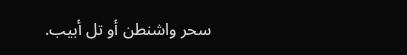سحر واشنطن أو تل أبيب.